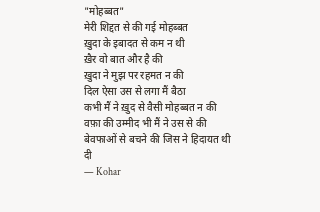"मोहब्बत"
मेरी शिद्दत से की गई मोहब्बत
ख़ुदा के इबादत से कम न थी
ख़ैर वो बात और है की
ख़ुदा ने मुझ पर रहमत न की
दिल ऐसा उस से लगा मैं बैठा
कभी मैं ने ख़ुद से वैसी मोहब्बत न की
वफ़ा की उम्मीद भी मैं ने उस से की
बेवफाओं से बचने की जिस ने हिदायत थी दी
— Kohar